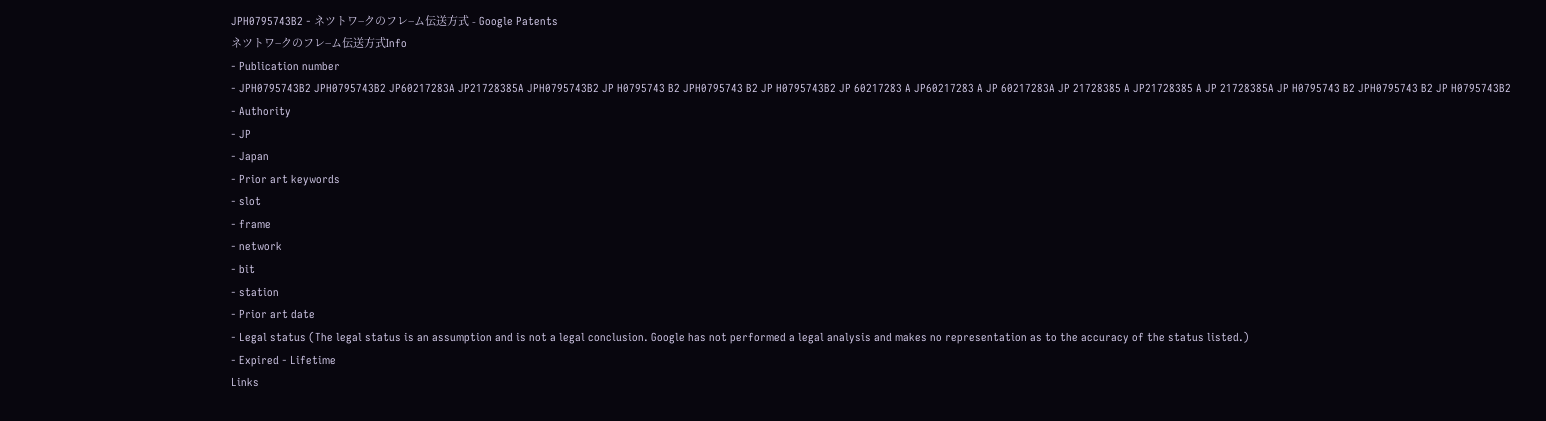JPH0795743B2 - ネツトワ−クのフレ−ム伝送方式 - Google Patents
ネツトワ−クのフレ−ム伝送方式Info
- Publication number
- JPH0795743B2 JPH0795743B2 JP60217283A JP21728385A JPH0795743B2 JP H0795743 B2 JPH0795743 B2 JP H0795743B2 JP 60217283 A JP60217283 A JP 60217283A JP 21728385 A JP21728385 A JP 21728385A JP H0795743 B2 JPH0795743 B2 JP H0795743B2
- Authority
- JP
- Japan
- Prior art keywords
- slot
- frame
- network
- bit
- station
- Prior art date
- Legal status (The legal status is an assumption and is not a legal conclusion. Google has not performed a legal analysis and makes no representation as to the accuracy of the status listed.)
- Expired - Lifetime
Links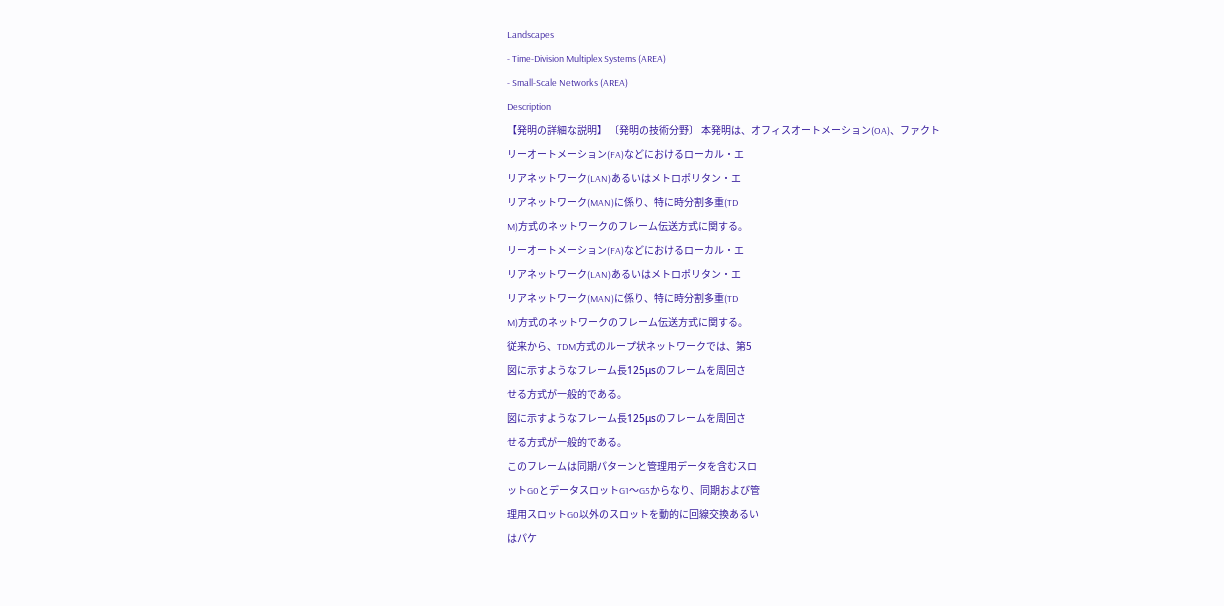Landscapes
- Time-Division Multiplex Systems (AREA)
- Small-Scale Networks (AREA)
Description
【発明の詳細な説明】 〔発明の技術分野〕 本発明は、オフィスオートメーション(OA)、ファクト
リーオートメーション(FA)などにおけるローカル・エ
リアネットワーク(LAN)あるいはメトロポリタン・エ
リアネットワーク(MAN)に係り、特に時分割多重(TD
M)方式のネットワークのフレーム伝送方式に関する。
リーオートメーション(FA)などにおけるローカル・エ
リアネットワーク(LAN)あるいはメトロポリタン・エ
リアネットワーク(MAN)に係り、特に時分割多重(TD
M)方式のネットワークのフレーム伝送方式に関する。
従来から、TDM方式のループ状ネットワークでは、第5
図に示すようなフレーム長125μsのフレームを周回さ
せる方式が一般的である。
図に示すようなフレーム長125μsのフレームを周回さ
せる方式が一般的である。
このフレームは同期パターンと管理用データを含むスロ
ットG0とデータスロットG1〜G5からなり、同期および管
理用スロットG0以外のスロットを動的に回線交換あるい
はパケ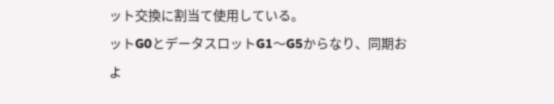ット交換に割当て使用している。
ットG0とデータスロットG1〜G5からなり、同期およ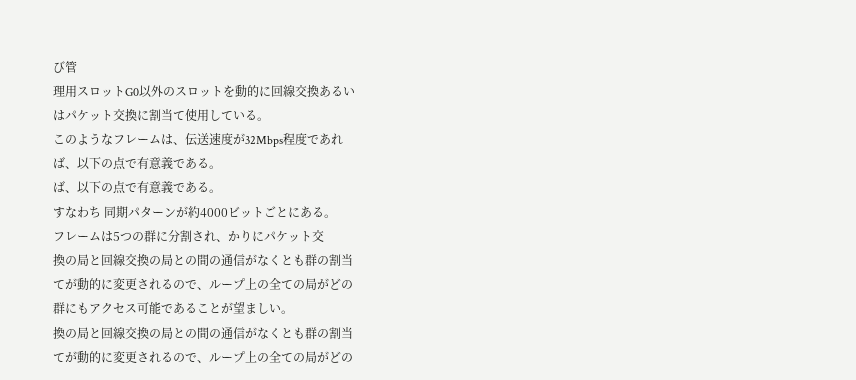び管
理用スロットG0以外のスロットを動的に回線交換あるい
はパケット交換に割当て使用している。
このようなフレームは、伝送速度が32Mbps程度であれ
ば、以下の点で有意義である。
ば、以下の点で有意義である。
すなわち 同期パターンが約4000ビットごとにある。
フレームは5つの群に分割され、かりにパケット交
換の局と回線交換の局との間の通信がなくとも群の割当
てが動的に変更されるので、ループ上の全ての局がどの
群にもアクセス可能であることが望ましい。
換の局と回線交換の局との間の通信がなくとも群の割当
てが動的に変更されるので、ループ上の全ての局がどの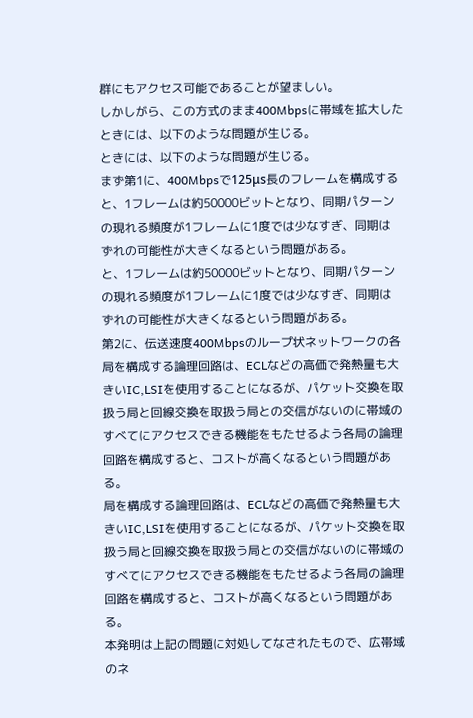群にもアクセス可能であることが望ましい。
しかしがら、この方式のまま400Mbpsに帯域を拡大した
ときには、以下のような問題が生じる。
ときには、以下のような問題が生じる。
まず第1に、400Mbpsで125μs長のフレームを構成する
と、1フレームは約50000ビットとなり、同期パターン
の現れる頻度が1フレームに1度では少なすぎ、同期は
ずれの可能性が大きくなるという問題がある。
と、1フレームは約50000ビットとなり、同期パターン
の現れる頻度が1フレームに1度では少なすぎ、同期は
ずれの可能性が大きくなるという問題がある。
第2に、伝送速度400Mbpsのループ状ネットワークの各
局を構成する論理回路は、ECLなどの高価で発熱量も大
きいIC,LSIを使用することになるが、パケット交換を取
扱う局と回線交換を取扱う局との交信がないのに帯域の
すべてにアクセスできる機能をもたせるよう各局の論理
回路を構成すると、コストが高くなるという問題があ
る。
局を構成する論理回路は、ECLなどの高価で発熱量も大
きいIC,LSIを使用することになるが、パケット交換を取
扱う局と回線交換を取扱う局との交信がないのに帯域の
すべてにアクセスできる機能をもたせるよう各局の論理
回路を構成すると、コストが高くなるという問題があ
る。
本発明は上記の問題に対処してなされたもので、広帯域
のネ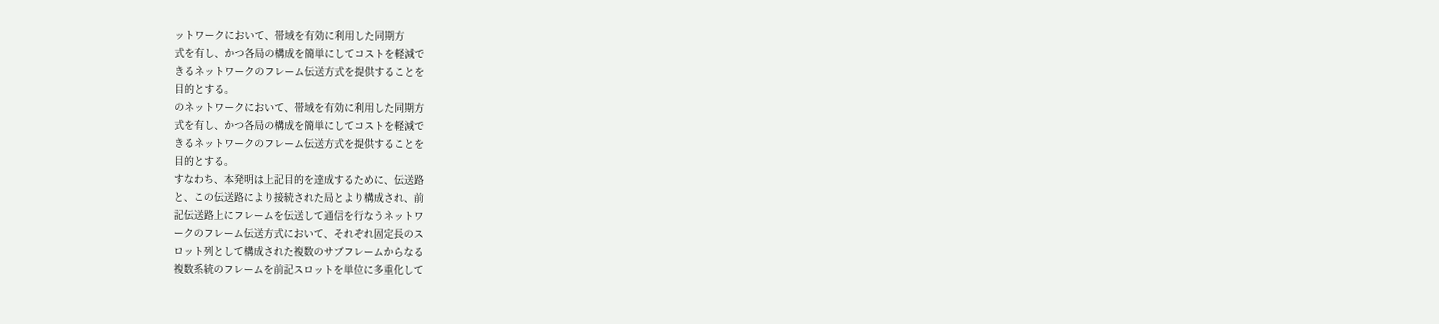ットワークにおいて、帯域を有効に利用した同期方
式を有し、かつ各局の構成を簡単にしてコストを軽減で
きるネットワークのフレーム伝送方式を提供することを
目的とする。
のネットワークにおいて、帯域を有効に利用した同期方
式を有し、かつ各局の構成を簡単にしてコストを軽減で
きるネットワークのフレーム伝送方式を提供することを
目的とする。
すなわち、本発明は上記目的を達成するために、伝送路
と、この伝送路により接続された局とより構成され、前
記伝送路上にフレームを伝送して通信を行なうネットワ
ークのフレーム伝送方式において、それぞれ固定長のス
ロット列として構成された複数のサブフレームからなる
複数系統のフレームを前記スロットを単位に多重化して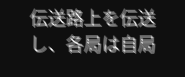伝送路上を伝送し、各局は自局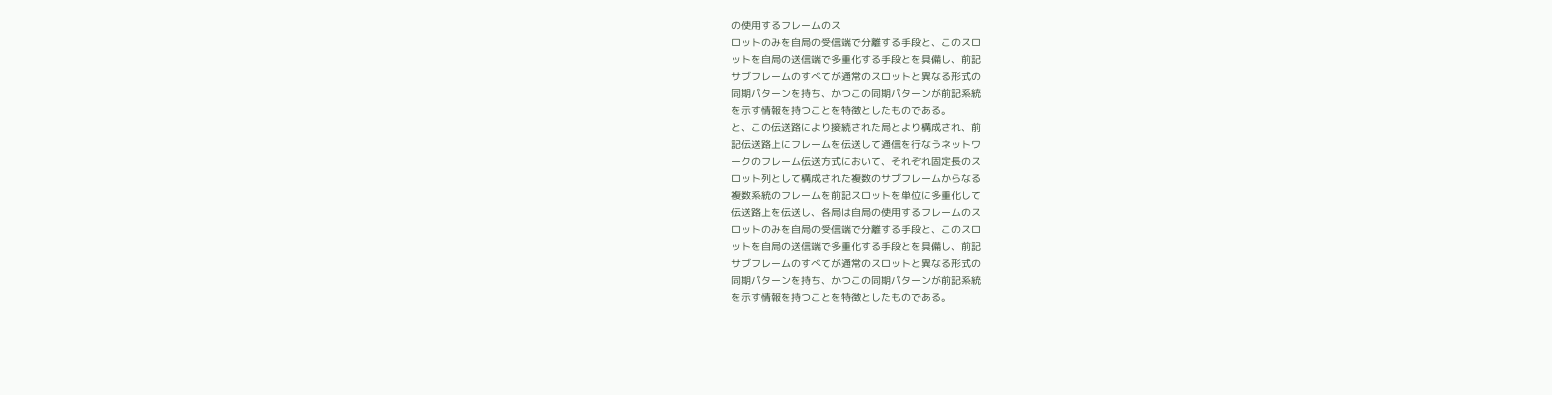の使用するフレームのス
ロットのみを自局の受信端で分離する手段と、このスロ
ットを自局の送信端で多重化する手段とを具備し、前記
サブフレームのすべてが通常のスロットと異なる形式の
同期パターンを持ち、かつこの同期パターンが前記系統
を示す情報を持つことを特徴としたものである。
と、この伝送路により接続された局とより構成され、前
記伝送路上にフレームを伝送して通信を行なうネットワ
ークのフレーム伝送方式において、それぞれ固定長のス
ロット列として構成された複数のサブフレームからなる
複数系統のフレームを前記スロットを単位に多重化して
伝送路上を伝送し、各局は自局の使用するフレームのス
ロットのみを自局の受信端で分離する手段と、このスロ
ットを自局の送信端で多重化する手段とを具備し、前記
サブフレームのすべてが通常のスロットと異なる形式の
同期パターンを持ち、かつこの同期パターンが前記系統
を示す情報を持つことを特徴としたものである。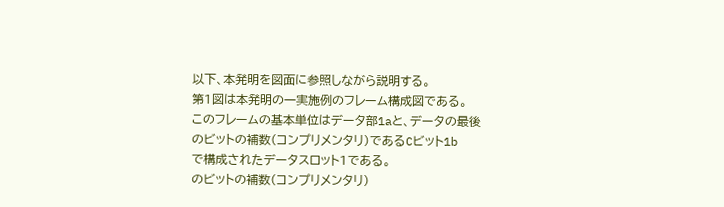以下、本発明を図面に参照しながら説明する。
第1図は本発明の一実施例のフレーム構成図である。
このフレームの基本単位はデータ部1aと、データの最後
のビットの補数(コンプリメンタリ)であるCビット1b
で構成されたデータスロット1である。
のビットの補数(コンプリメンタリ)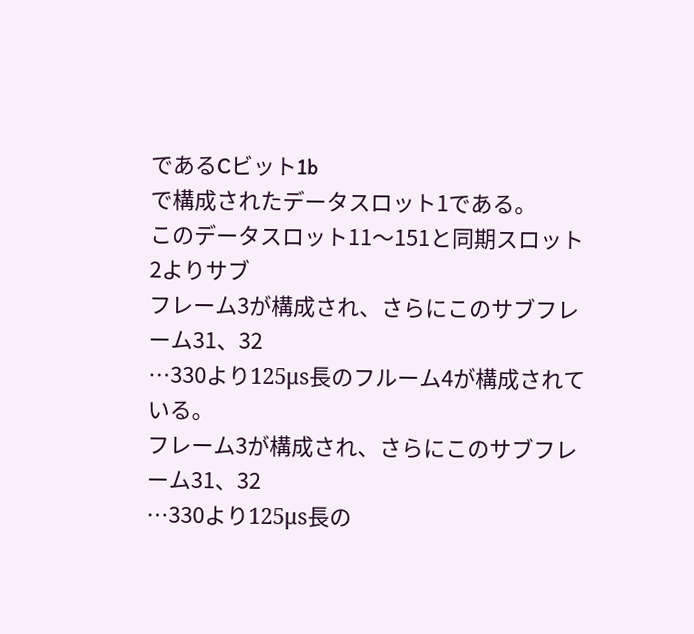であるCビット1b
で構成されたデータスロット1である。
このデータスロット11〜151と同期スロット2よりサブ
フレーム3が構成され、さらにこのサブフレーム31、32
…330より125μs長のフルーム4が構成されている。
フレーム3が構成され、さらにこのサブフレーム31、32
…330より125μs長の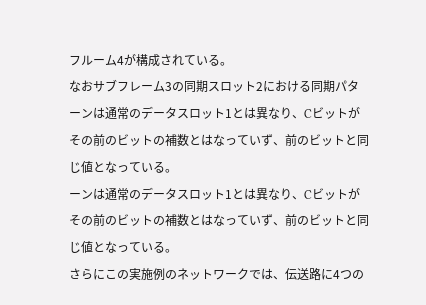フルーム4が構成されている。
なおサブフレーム3の同期スロット2における同期パタ
ーンは通常のデータスロット1とは異なり、Cビットが
その前のビットの補数とはなっていず、前のビットと同
じ値となっている。
ーンは通常のデータスロット1とは異なり、Cビットが
その前のビットの補数とはなっていず、前のビットと同
じ値となっている。
さらにこの実施例のネットワークでは、伝送路に4つの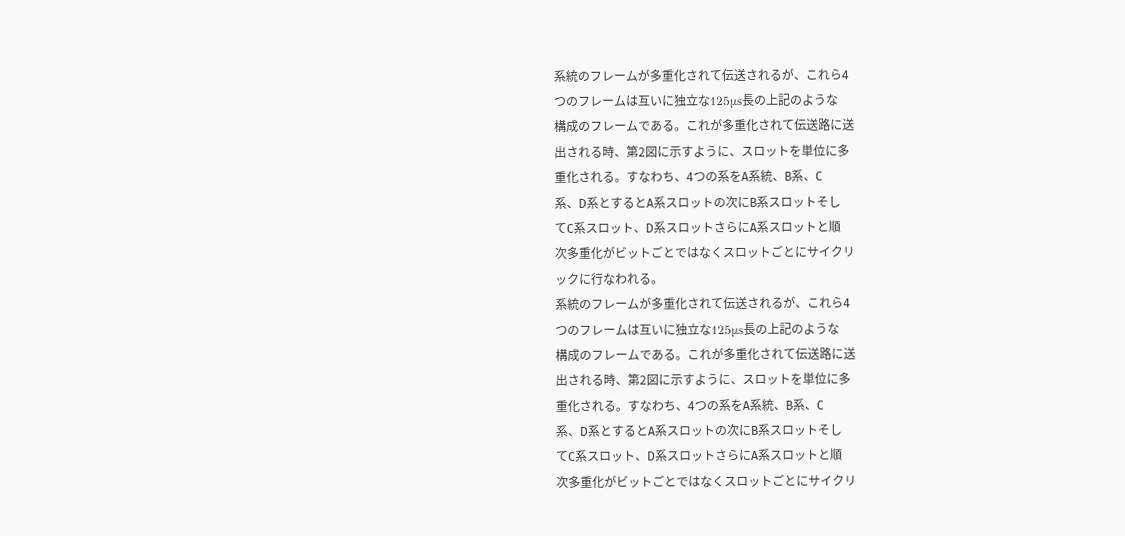系統のフレームが多重化されて伝送されるが、これら4
つのフレームは互いに独立な125μs長の上記のような
構成のフレームである。これが多重化されて伝送路に送
出される時、第2図に示すように、スロットを単位に多
重化される。すなわち、4つの系をA系統、B系、C
系、D系とするとA系スロットの次にB系スロットそし
てC系スロット、D系スロットさらにA系スロットと順
次多重化がビットごとではなくスロットごとにサイクリ
ックに行なわれる。
系統のフレームが多重化されて伝送されるが、これら4
つのフレームは互いに独立な125μs長の上記のような
構成のフレームである。これが多重化されて伝送路に送
出される時、第2図に示すように、スロットを単位に多
重化される。すなわち、4つの系をA系統、B系、C
系、D系とするとA系スロットの次にB系スロットそし
てC系スロット、D系スロットさらにA系スロットと順
次多重化がビットごとではなくスロットごとにサイクリ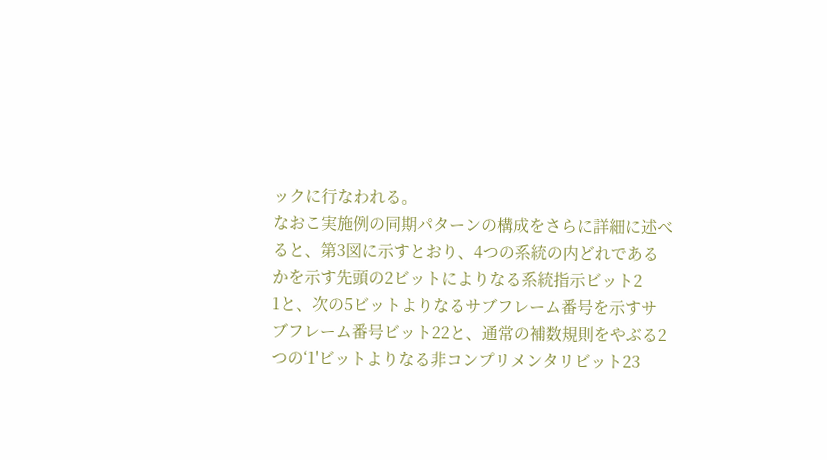ックに行なわれる。
なおこ実施例の同期パターンの構成をさらに詳細に述べ
ると、第3図に示すとおり、4つの系統の内どれである
かを示す先頭の2ビットによりなる系統指示ビット2
1と、次の5ビットよりなるサブフレーム番号を示すサ
ブフレーム番号ビット22と、通常の補数規則をやぶる2
つの‘1'ビットよりなる非コンプリメンタリビット23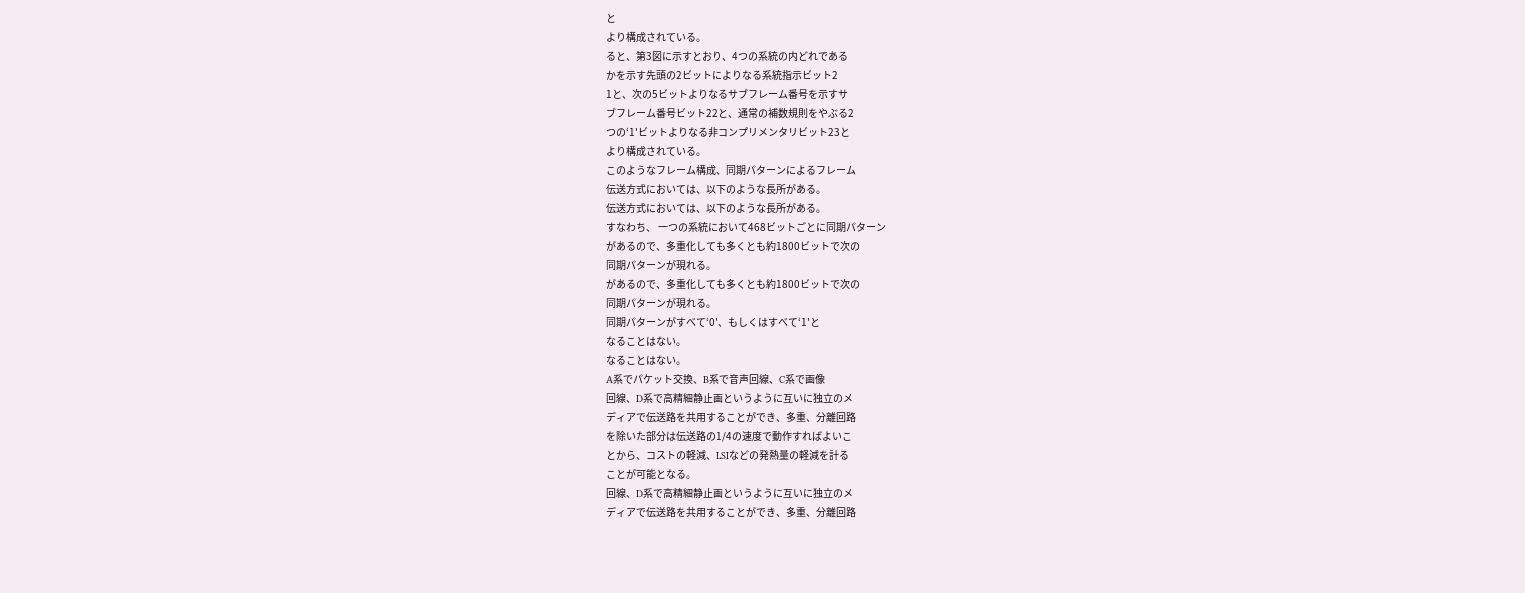と
より構成されている。
ると、第3図に示すとおり、4つの系統の内どれである
かを示す先頭の2ビットによりなる系統指示ビット2
1と、次の5ビットよりなるサブフレーム番号を示すサ
ブフレーム番号ビット22と、通常の補数規則をやぶる2
つの‘1'ビットよりなる非コンプリメンタリビット23と
より構成されている。
このようなフレーム構成、同期パターンによるフレーム
伝送方式においては、以下のような長所がある。
伝送方式においては、以下のような長所がある。
すなわち、 一つの系統において468ビットごとに同期パターン
があるので、多重化しても多くとも約1800ビットで次の
同期パターンが現れる。
があるので、多重化しても多くとも約1800ビットで次の
同期パターンが現れる。
同期パターンがすべて‘0'、もしくはすべて‘1'と
なることはない。
なることはない。
A系でパケット交換、B系で音声回線、C系で画像
回線、D系で高精細静止画というように互いに独立のメ
ディアで伝送路を共用することができ、多重、分離回路
を除いた部分は伝送路の1/4の速度で動作すればよいこ
とから、コストの軽減、LSIなどの発熱量の軽減を計る
ことが可能となる。
回線、D系で高精細静止画というように互いに独立のメ
ディアで伝送路を共用することができ、多重、分離回路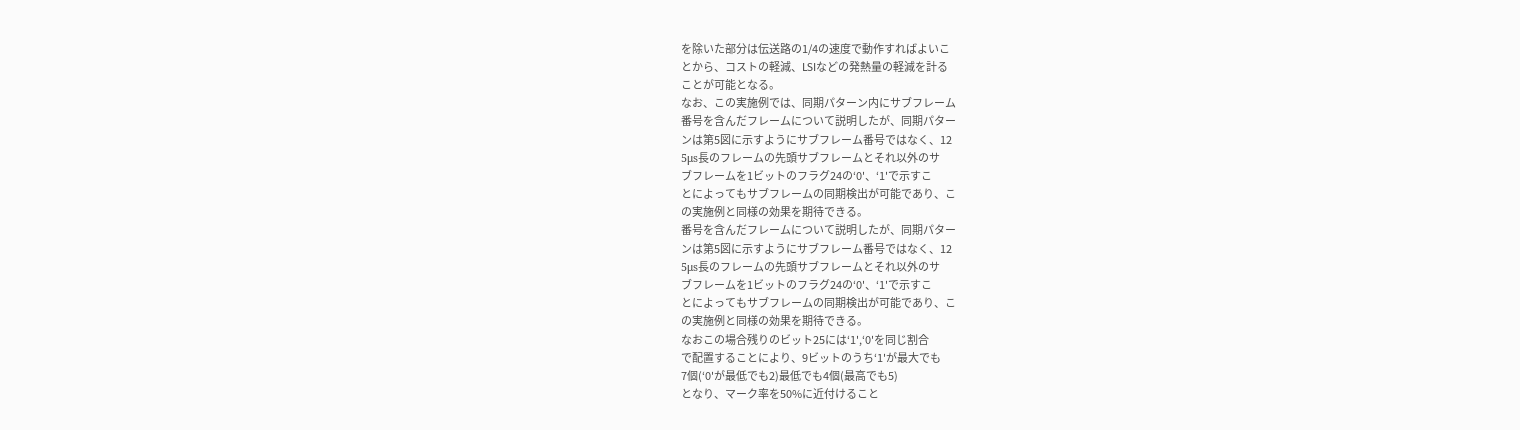を除いた部分は伝送路の1/4の速度で動作すればよいこ
とから、コストの軽減、LSIなどの発熱量の軽減を計る
ことが可能となる。
なお、この実施例では、同期パターン内にサブフレーム
番号を含んだフレームについて説明したが、同期パター
ンは第5図に示すようにサブフレーム番号ではなく、12
5μs長のフレームの先頭サブフレームとそれ以外のサ
ブフレームを1ビットのフラグ24の‘0'、‘1'で示すこ
とによってもサブフレームの同期検出が可能であり、こ
の実施例と同様の効果を期待できる。
番号を含んだフレームについて説明したが、同期パター
ンは第5図に示すようにサブフレーム番号ではなく、12
5μs長のフレームの先頭サブフレームとそれ以外のサ
ブフレームを1ビットのフラグ24の‘0'、‘1'で示すこ
とによってもサブフレームの同期検出が可能であり、こ
の実施例と同様の効果を期待できる。
なおこの場合残りのビット25には‘1',‘0'を同じ割合
で配置することにより、9ビットのうち‘1'が最大でも
7個(‘0'が最低でも2)最低でも4個(最高でも5)
となり、マーク率を50%に近付けること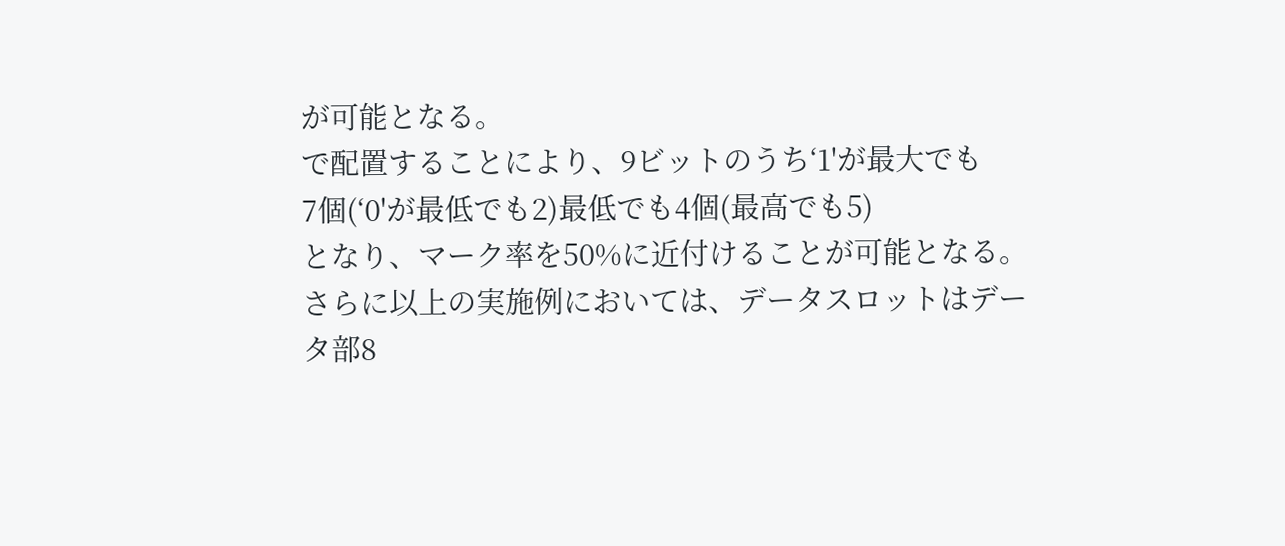が可能となる。
で配置することにより、9ビットのうち‘1'が最大でも
7個(‘0'が最低でも2)最低でも4個(最高でも5)
となり、マーク率を50%に近付けることが可能となる。
さらに以上の実施例においては、データスロットはデー
タ部8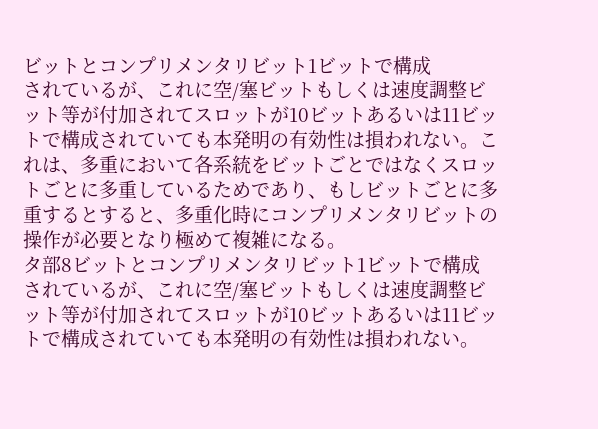ビットとコンプリメンタリビット1ビットで構成
されているが、これに空/塞ビットもしくは速度調整ビ
ット等が付加されてスロットが10ビットあるいは11ビッ
トで構成されていても本発明の有効性は損われない。こ
れは、多重において各系統をビットごとではなくスロッ
トごとに多重しているためであり、もしビットごとに多
重するとすると、多重化時にコンプリメンタリビットの
操作が必要となり極めて複雑になる。
タ部8ビットとコンプリメンタリビット1ビットで構成
されているが、これに空/塞ビットもしくは速度調整ビ
ット等が付加されてスロットが10ビットあるいは11ビッ
トで構成されていても本発明の有効性は損われない。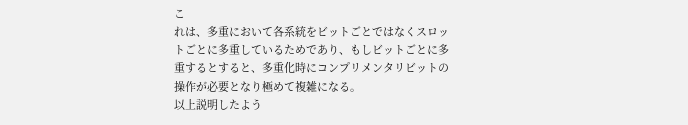こ
れは、多重において各系統をビットごとではなくスロッ
トごとに多重しているためであり、もしビットごとに多
重するとすると、多重化時にコンプリメンタリビットの
操作が必要となり極めて複雑になる。
以上説明したよう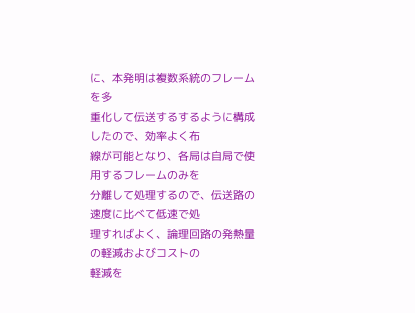に、本発明は複数系統のフレームを多
重化して伝送するするように構成したので、効率よく布
線が可能となり、各局は自局で使用するフレームのみを
分離して処理するので、伝送路の速度に比べて低速で処
理すればよく、論理回路の発熱量の軽減およびコストの
軽減を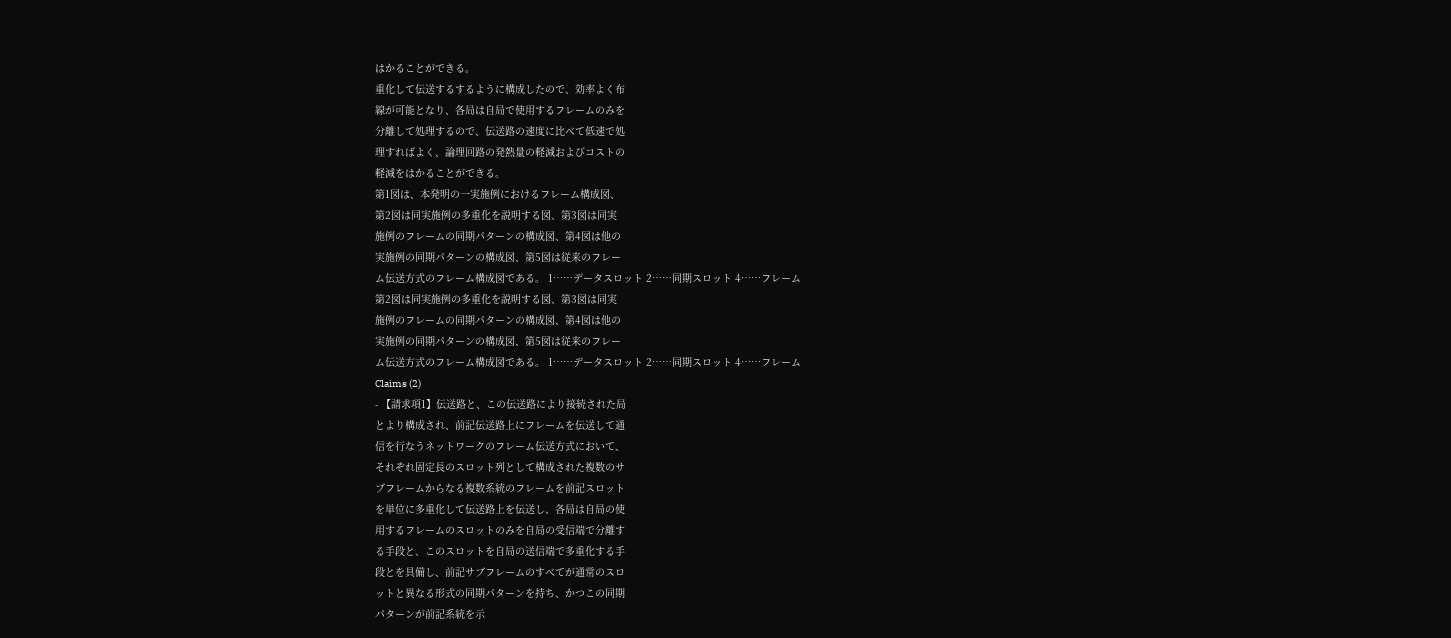はかることができる。
重化して伝送するするように構成したので、効率よく布
線が可能となり、各局は自局で使用するフレームのみを
分離して処理するので、伝送路の速度に比べて低速で処
理すればよく、論理回路の発熱量の軽減およびコストの
軽減をはかることができる。
第1図は、本発明の一実施例におけるフレーム構成図、
第2図は同実施例の多重化を説明する図、第3図は同実
施例のフレームの同期パターンの構成図、第4図は他の
実施例の同期パターンの構成図、第5図は従来のフレー
ム伝送方式のフレーム構成図である。 1……データスロット 2……同期スロット 4……フレーム
第2図は同実施例の多重化を説明する図、第3図は同実
施例のフレームの同期パターンの構成図、第4図は他の
実施例の同期パターンの構成図、第5図は従来のフレー
ム伝送方式のフレーム構成図である。 1……データスロット 2……同期スロット 4……フレーム
Claims (2)
- 【請求項1】伝送路と、この伝送路により接続された局
とより構成され、前記伝送路上にフレームを伝送して通
信を行なうネットワークのフレーム伝送方式において、
それぞれ固定長のスロット列として構成された複数のサ
ブフレームからなる複数系統のフレームを前記スロット
を単位に多重化して伝送路上を伝送し、各局は自局の使
用するフレームのスロットのみを自局の受信端で分離す
る手段と、このスロットを自局の送信端で多重化する手
段とを具備し、前記サブフレームのすべてが通常のスロ
ットと異なる形式の同期パターンを持ち、かつこの同期
パターンが前記系統を示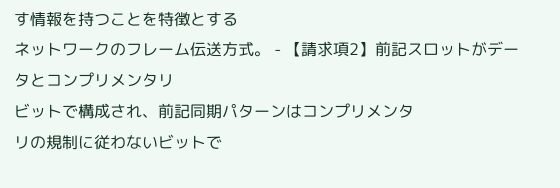す情報を持つことを特徴とする
ネットワークのフレーム伝送方式。 - 【請求項2】前記スロットがデータとコンプリメンタリ
ビットで構成され、前記同期パターンはコンプリメンタ
リの規制に従わないビットで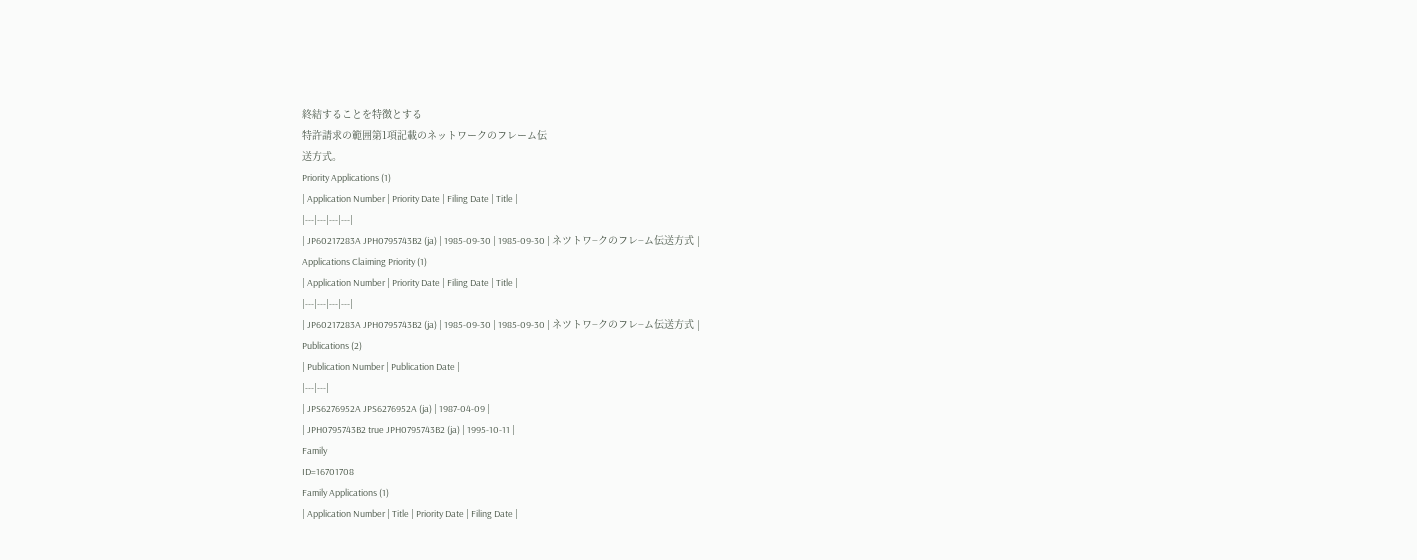終結することを特徴とする
特許請求の範囲第1項記載のネットワークのフレーム伝
送方式。
Priority Applications (1)
| Application Number | Priority Date | Filing Date | Title |
|---|---|---|---|
| JP60217283A JPH0795743B2 (ja) | 1985-09-30 | 1985-09-30 | ネツトワ−クのフレ−ム伝送方式 |
Applications Claiming Priority (1)
| Application Number | Priority Date | Filing Date | Title |
|---|---|---|---|
| JP60217283A JPH0795743B2 (ja) | 1985-09-30 | 1985-09-30 | ネツトワ−クのフレ−ム伝送方式 |
Publications (2)
| Publication Number | Publication Date |
|---|---|
| JPS6276952A JPS6276952A (ja) | 1987-04-09 |
| JPH0795743B2 true JPH0795743B2 (ja) | 1995-10-11 |
Family
ID=16701708
Family Applications (1)
| Application Number | Title | Priority Date | Filing Date |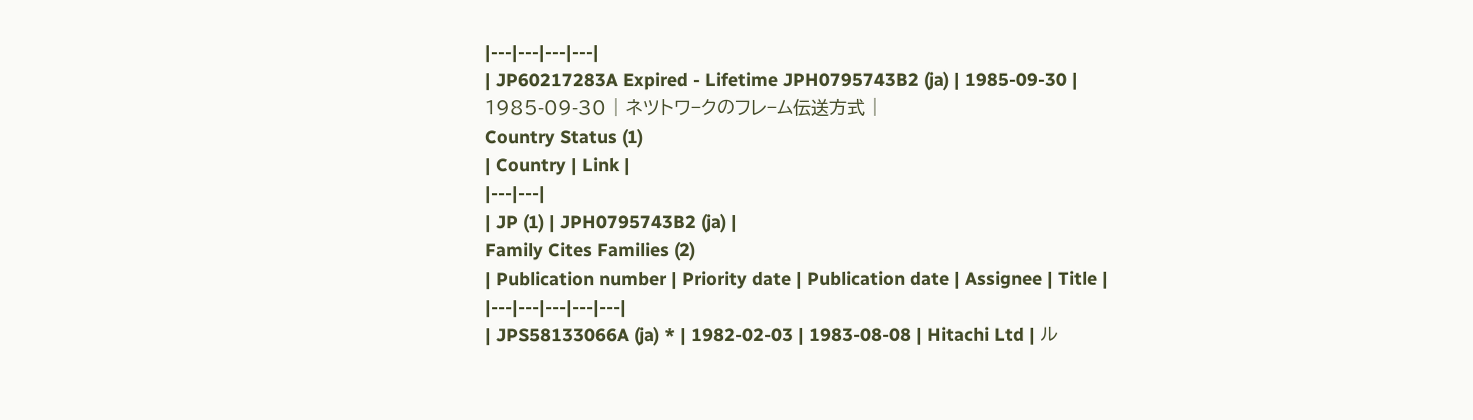|---|---|---|---|
| JP60217283A Expired - Lifetime JPH0795743B2 (ja) | 1985-09-30 | 1985-09-30 | ネツトワ−クのフレ−ム伝送方式 |
Country Status (1)
| Country | Link |
|---|---|
| JP (1) | JPH0795743B2 (ja) |
Family Cites Families (2)
| Publication number | Priority date | Publication date | Assignee | Title |
|---|---|---|---|---|
| JPS58133066A (ja) * | 1982-02-03 | 1983-08-08 | Hitachi Ltd | ル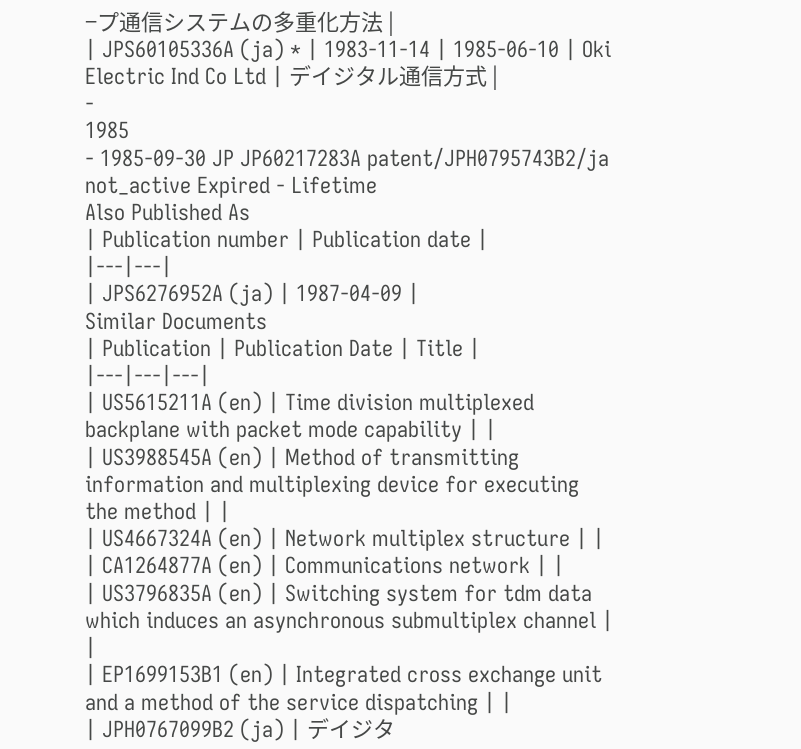−プ通信システムの多重化方法 |
| JPS60105336A (ja) * | 1983-11-14 | 1985-06-10 | Oki Electric Ind Co Ltd | デイジタル通信方式 |
-
1985
- 1985-09-30 JP JP60217283A patent/JPH0795743B2/ja not_active Expired - Lifetime
Also Published As
| Publication number | Publication date |
|---|---|
| JPS6276952A (ja) | 1987-04-09 |
Similar Documents
| Publication | Publication Date | Title |
|---|---|---|
| US5615211A (en) | Time division multiplexed backplane with packet mode capability | |
| US3988545A (en) | Method of transmitting information and multiplexing device for executing the method | |
| US4667324A (en) | Network multiplex structure | |
| CA1264877A (en) | Communications network | |
| US3796835A (en) | Switching system for tdm data which induces an asynchronous submultiplex channel | |
| EP1699153B1 (en) | Integrated cross exchange unit and a method of the service dispatching | |
| JPH0767099B2 (ja) | デイジタ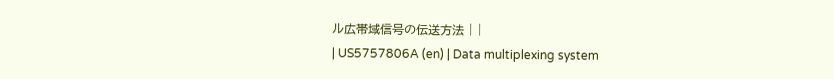ル広帯域信号の伝送方法 | |
| US5757806A (en) | Data multiplexing system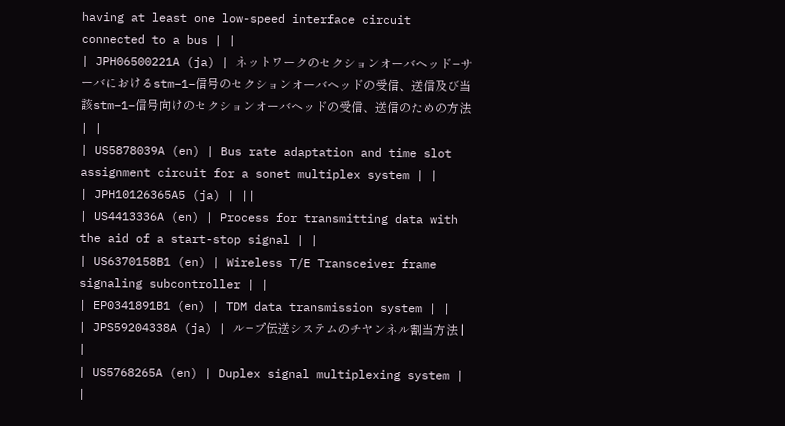having at least one low-speed interface circuit connected to a bus | |
| JPH06500221A (ja) | ネットワークのセクションオーバヘッド−サーバにおけるstm−1−信号のセクションオーバヘッドの受信、送信及び当該stm−1−信号向けのセクションオーバヘッドの受信、送信のための方法 | |
| US5878039A (en) | Bus rate adaptation and time slot assignment circuit for a sonet multiplex system | |
| JPH10126365A5 (ja) | ||
| US4413336A (en) | Process for transmitting data with the aid of a start-stop signal | |
| US6370158B1 (en) | Wireless T/E Transceiver frame signaling subcontroller | |
| EP0341891B1 (en) | TDM data transmission system | |
| JPS59204338A (ja) | ル−プ伝送システムのチヤンネル割当方法 | |
| US5768265A (en) | Duplex signal multiplexing system | |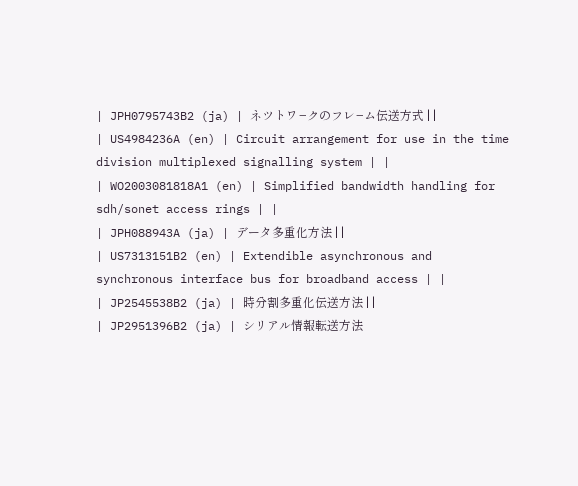| JPH0795743B2 (ja) | ネツトワ−クのフレ−ム伝送方式 | |
| US4984236A (en) | Circuit arrangement for use in the time division multiplexed signalling system | |
| WO2003081818A1 (en) | Simplified bandwidth handling for sdh/sonet access rings | |
| JPH088943A (ja) | データ多重化方法 | |
| US7313151B2 (en) | Extendible asynchronous and synchronous interface bus for broadband access | |
| JP2545538B2 (ja) | 時分割多重化伝送方法 | |
| JP2951396B2 (ja) | シリアル情報転送方法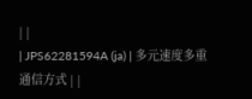| |
| JPS62281594A (ja) | 多元速度多重通信方式 | |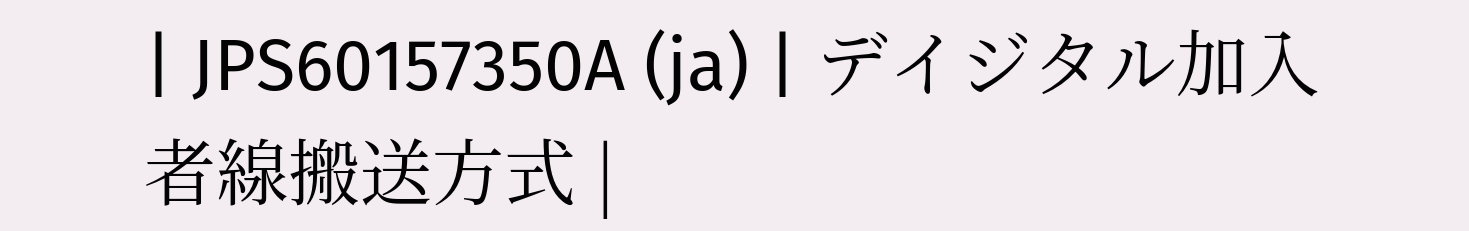| JPS60157350A (ja) | デイジタル加入者線搬送方式 |